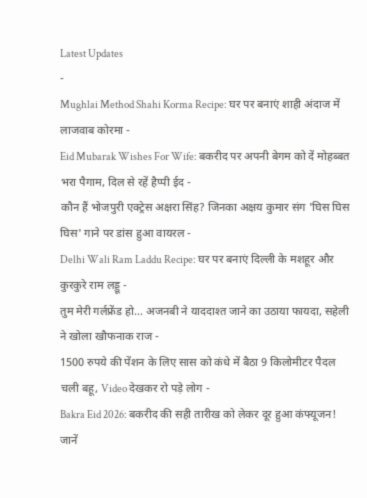Latest Updates
-
Mughlai Method Shahi Korma Recipe: घर पर बनाएं शाही अंदाज में लाजवाब कोरमा -
Eid Mubarak Wishes For Wife: बकरीद पर अपनी बेगम को दें मोहब्बत भरा पैगाम, दिल से रहें हैप्पी ईद -
कौन हैं भोजपुरी एक्ट्रेस अक्षरा सिंह? जिनका अक्षय कुमार संग 'घिस घिस घिस' गाने पर डांस हुआ वायरल -
Delhi Wali Ram Laddu Recipe: घर पर बनाएं दिल्ली के मशहूर और कुरकुरे राम लड्डू -
तुम मेरी गर्लफ्रेंड हो... अजनबी ने याददाश्त जाने का उठाया फायदा, सहेली ने खोला खौफनाक राज -
1500 रुपये की पेंशन के लिए सास को कंधे में बैठा 9 किलोमीटर पैदल चली बहू, Video देखकर रो पड़े लोग -
Bakra Eid 2026: बकरीद की सही तारीख को लेकर दूर हुआ कंफ्यूजन! जानें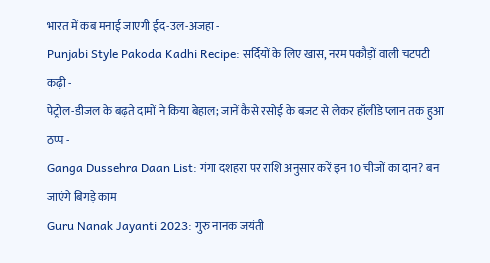भारत में कब मनाई जाएगी ईद-उल-अजहा -
Punjabi Style Pakoda Kadhi Recipe: सर्दियों के लिए खास, नरम पकौड़ों वाली चटपटी कढ़ी -
पेट्रोल-डीजल के बढ़ते दामों ने किया बेहाल; जानें कैसे रसोई के बजट से लेकर हॉलीडे प्लान तक हुआ ठप्प -
Ganga Dussehra Daan List: गंगा दशहरा पर राशि अनुसार करें इन 10 चीजों का दान? बन जाएंगे बिगड़े काम
Guru Nanak Jayanti 2023: गुरु नानक जयंती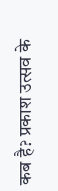कब है? प्रकाश उत्सव के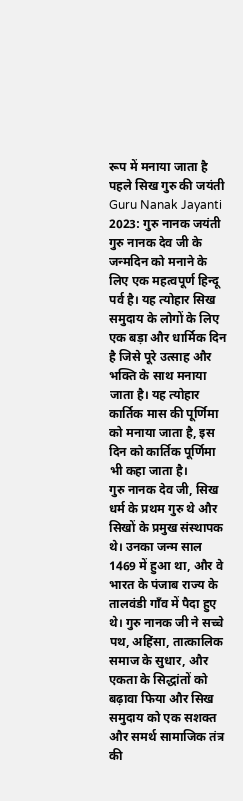रूप में मनाया जाता है पहले सिख गुरु की जयंती
Guru Nanak Jayanti 2023: गुरु नानक जयंती गुरु नानक देव जी के जन्मदिन को मनाने के लिए एक महत्वपूर्ण हिन्दू पर्व है। यह त्योहार सिख समुदाय के लोगों के लिए एक बड़ा और धार्मिक दिन है जिसे पूरे उत्साह और भक्ति के साथ मनाया जाता है। यह त्योहार कार्तिक मास की पूर्णिमा को मनाया जाता है, इस दिन को कार्तिक पूर्णिमा भी कहा जाता है।
गुरु नानक देव जी, सिख धर्म के प्रथम गुरु थे और सिखों के प्रमुख संस्थापक थे। उनका जन्म साल 1469 में हुआ था, और वे भारत के पंजाब राज्य के तालवंडी गाँव में पैदा हुए थे। गुरु नानक जी ने सच्चे पथ, अहिंसा, तात्कालिक समाज के सुधार, और एकता के सिद्धांतों को बढ़ावा फिया और सिख समुदाय को एक सशक्त और समर्थ सामाजिक तंत्र की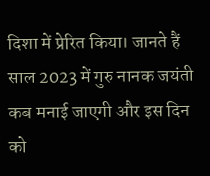दिशा में प्रेरित किया। जानते हैं साल 2023 में गुरु नानक जयंती कब मनाई जाएगी और इस दिन को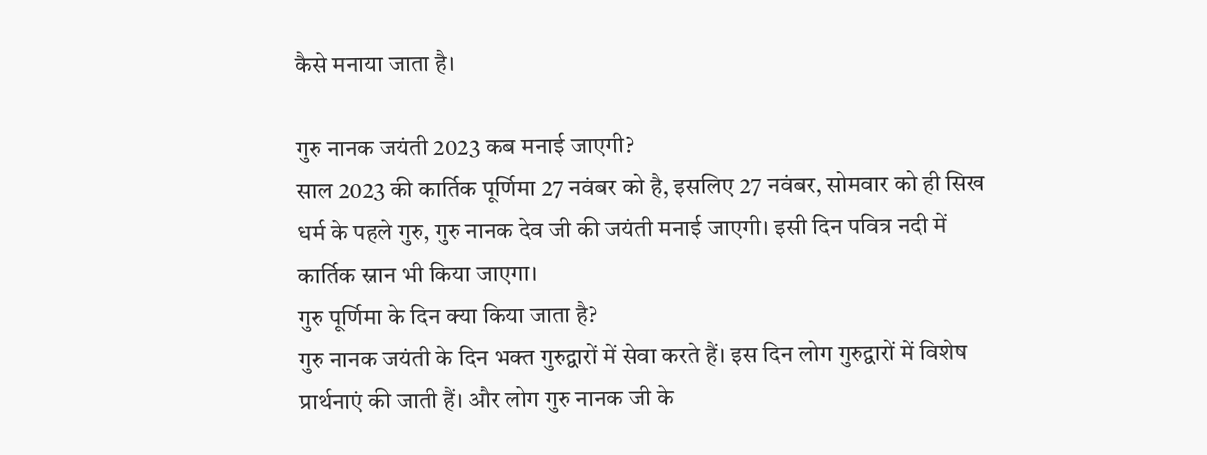कैसे मनाया जाता है।

गुरु नानक जयंती 2023 कब मनाई जाएगी?
साल 2023 की कार्तिक पूर्णिमा 27 नवंबर को है, इसलिए 27 नवंबर, सोमवार को ही सिख धर्म के पहले गुरु, गुरु नानक देव जी की जयंती मनाई जाएगी। इसी दिन पवित्र नदी में कार्तिक स्नान भी किया जाएगा।
गुरु पूर्णिमा के दिन क्या किया जाता है?
गुरु नानक जयंती के दिन भक्त गुरुद्वारों में सेवा करते हैं। इस दिन लोग गुरुद्वारों में विशेष प्रार्थनाएं की जाती हैं। और लोग गुरु नानक जी के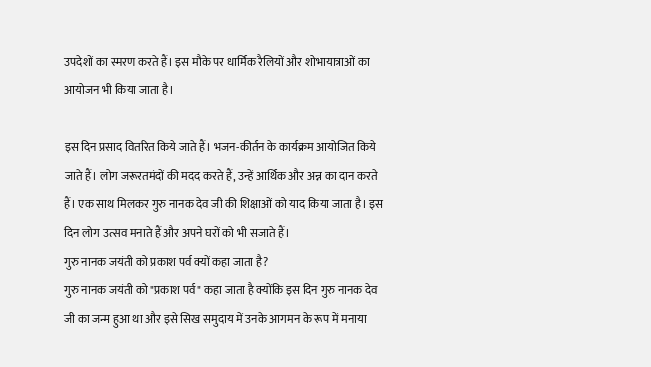उपदेशों का स्मरण करते हैं। इस मौके पर धार्मिक रैलियों और शोभायात्राओं का आयोजन भी किया जाता है।

इस दिन प्रसाद वितरित किये जाते हैं। भजन-कीर्तन के कार्यक्रम आयोजित किये जाते हैं। लोग जरूरतमंदों की मदद करते हैं, उन्हें आर्थिक और अन्न का दान करते हैं। एक साथ मिलकर गुरु नानक देव जी की शिक्षाओं को याद किया जाता है। इस दिन लोग उत्सव मनाते हैं और अपने घरों को भी सजाते हैं।
गुरु नानक जयंती को प्रकाश पर्व क्यों कहा जाता है?
गुरु नानक जयंती को "प्रकाश पर्व" कहा जाता है क्योंकि इस दिन गुरु नानक देव जी का जन्म हुआ था और इसे सिख समुदाय में उनके आगमन के रूप में मनाया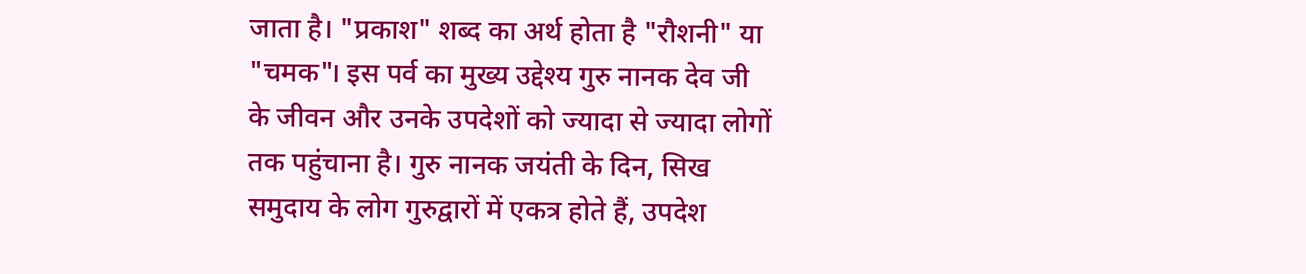जाता है। "प्रकाश" शब्द का अर्थ होता है "रौशनी" या "चमक"। इस पर्व का मुख्य उद्देश्य गुरु नानक देव जी के जीवन और उनके उपदेशों को ज्यादा से ज्यादा लोगों तक पहुंचाना है। गुरु नानक जयंती के दिन, सिख समुदाय के लोग गुरुद्वारों में एकत्र होते हैं, उपदेश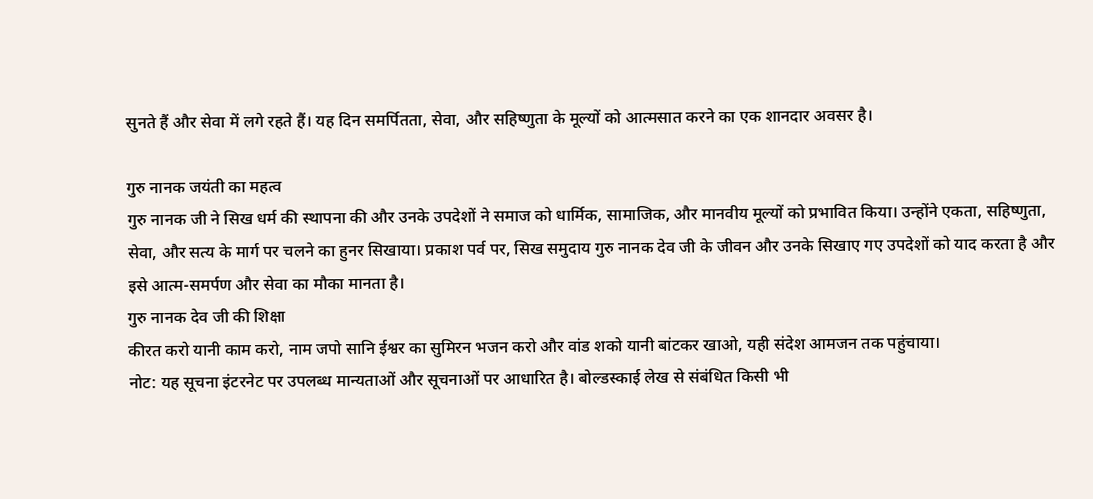सुनते हैं और सेवा में लगे रहते हैं। यह दिन समर्पितता, सेवा, और सहिष्णुता के मूल्यों को आत्मसात करने का एक शानदार अवसर है।

गुरु नानक जयंती का महत्व
गुरु नानक जी ने सिख धर्म की स्थापना की और उनके उपदेशों ने समाज को धार्मिक, सामाजिक, और मानवीय मूल्यों को प्रभावित किया। उन्होंने एकता, सहिष्णुता, सेवा, और सत्य के मार्ग पर चलने का हुनर सिखाया। प्रकाश पर्व पर, सिख समुदाय गुरु नानक देव जी के जीवन और उनके सिखाए गए उपदेशों को याद करता है और इसे आत्म-समर्पण और सेवा का मौका मानता है।
गुरु नानक देव जी की शिक्षा
कीरत करो यानी काम करो, नाम जपो सानि ईश्वर का सुमिरन भजन करो और वांड शको यानी बांटकर खाओ, यही संदेश आमजन तक पहुंचाया।
नोट: यह सूचना इंटरनेट पर उपलब्ध मान्यताओं और सूचनाओं पर आधारित है। बोल्डस्काई लेख से संबंधित किसी भी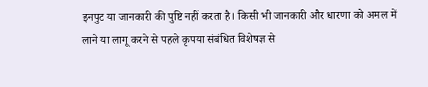इनपुट या जानकारी की पुष्टि नहीं करता है। किसी भी जानकारी और धारणा को अमल में लाने या लागू करने से पहले कृपया संबंधित विशेषज्ञ से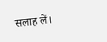सलाह लें।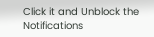Click it and Unblock the Notifications